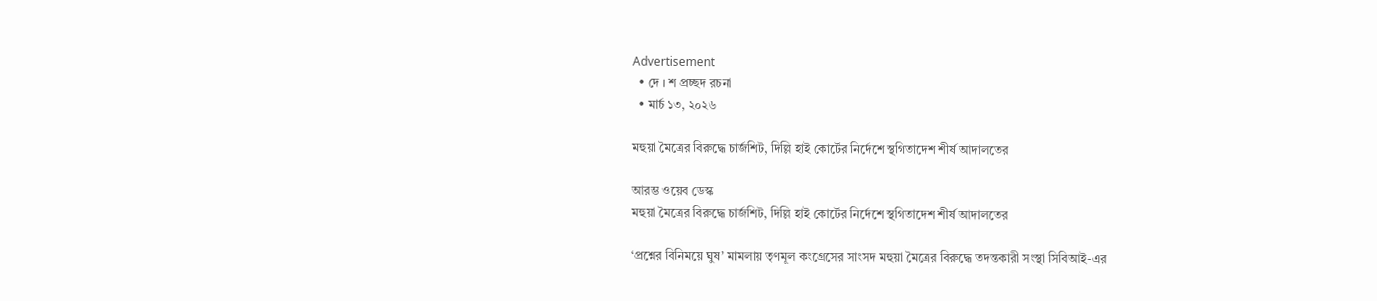Advertisement
  • দে । শ প্রচ্ছদ রচনা
  • মার্চ ১৩, ২০২৬

মহুয়া মৈত্রের বিরুদ্ধে চার্জশিট, দিল্লি হাই কোর্টের নির্দেশে স্থগিতাদেশ শীর্ষ আদালতের

আরম্ভ ওয়েব ডেস্ক
মহুয়া মৈত্রের বিরুদ্ধে চার্জশিট, দিল্লি হাই কোর্টের নির্দেশে স্থগিতাদেশ শীর্ষ আদালতের

‘প্রশ্নের বিনিময়ে ঘুষ’ মামলায় তৃণমূল কংগ্রেসের সাংসদ মহুয়া মৈত্রের বিরুদ্ধে তদন্তকারী সংস্থা সিবিআই-এর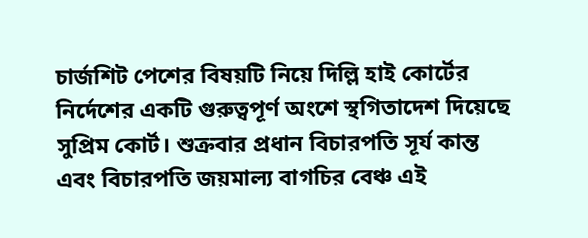চার্জশিট পেশের বিষয়টি নিয়ে দিল্লি হাই কোর্টের নির্দেশের একটি গুরুত্বপূর্ণ অংশে স্থগিতাদেশ দিয়েছে সুপ্রিম কোর্ট। শুক্রবার প্রধান বিচারপতি সূর্য কান্ত  এবং বিচারপতি জয়মাল্য বাগচির বেঞ্চ এই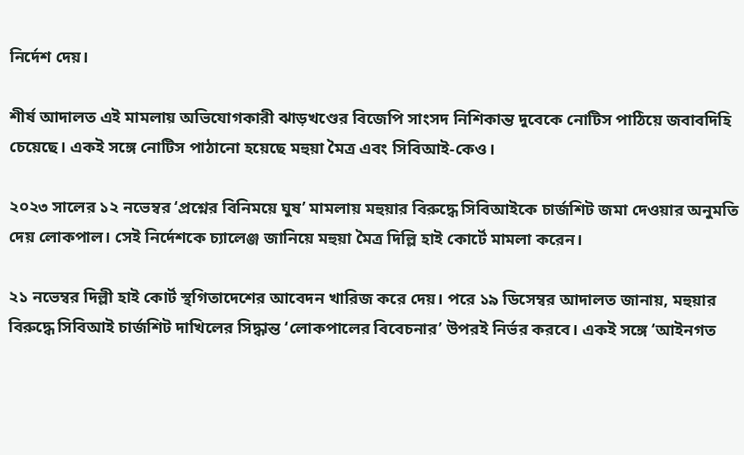নির্দেশ দেয়।

শীর্ষ আদালত এই মামলায় অভিযোগকারী ঝাড়খণ্ডের বিজেপি সাংসদ নিশিকান্ত দুবেকে নোটিস পাঠিয়ে জবাবদিহি চেয়েছে। একই সঙ্গে নোটিস পাঠানো হয়েছে মহুয়া মৈত্র এবং সিবিআই-কেও।

২০২৩ সালের ১২ নভেম্বর ‘প্রশ্নের বিনিময়ে ঘুষ’ মামলায় মহুয়ার বিরুদ্ধে সিবিআইকে চার্জশিট জমা দেওয়ার অনুমতি দেয় লোকপাল। সেই নির্দেশকে চ্যালেঞ্জ জানিয়ে মহুয়া মৈত্র দিল্লি হাই কোর্টে মামলা করেন।

২১ নভেম্বর দিল্লী হাই কোর্ট স্থগিতাদেশের আবেদন খারিজ করে দেয়। পরে ১৯ ডিসেম্বর আদালত জানায়, মহুয়ার বিরুদ্ধে সিবিআই চার্জশিট দাখিলের সিদ্ধান্ত ‘লোকপালের বিবেচনার’ উপরই নির্ভর করবে। একই সঙ্গে ‘আইনগত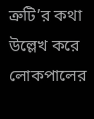ত্রুটি’র কথা উল্লেখ করে লোকপালের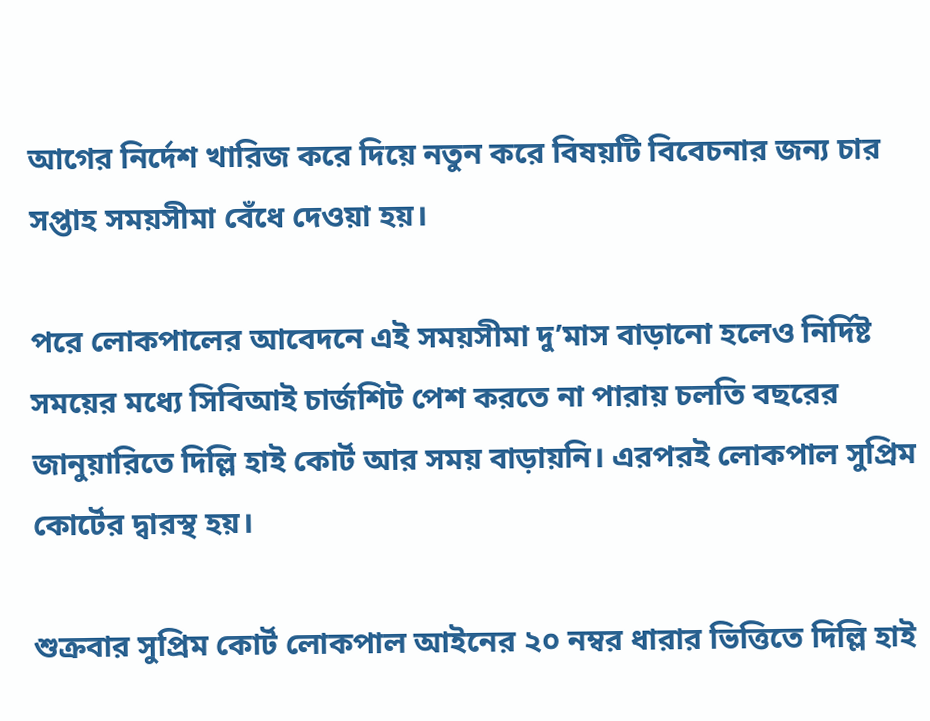আগের নির্দেশ খারিজ করে দিয়ে নতুন করে বিষয়টি বিবেচনার জন্য চার সপ্তাহ সময়সীমা বেঁধে দেওয়া হয়।

পরে লোকপালের আবেদনে এই সময়সীমা দু’মাস বাড়ানো হলেও নির্দিষ্ট সময়ের মধ্যে সিবিআই চার্জশিট পেশ করতে না পারায় চলতি বছরের জানুয়ারিতে দিল্লি হাই কোর্ট আর সময় বাড়ায়নি। এরপরই লোকপাল সুপ্রিম কোর্টের দ্বারস্থ হয়।

শুক্রবার সুপ্রিম কোর্ট লোকপাল আইনের ২০ নম্বর ধারার ভিত্তিতে দিল্লি হাই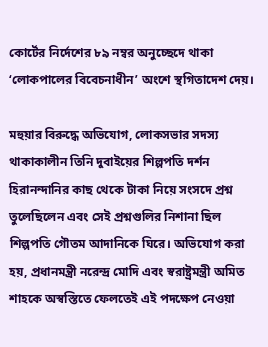কোর্টের নির্দেশের ৮৯ নম্বর অনুচ্ছেদে থাকা ‘লোকপালের বিবেচনাধীন’ অংশে স্থগিতাদেশ দেয়।

মহুয়ার বিরুদ্ধে অভিযোগ, লোকসভার সদস্য থাকাকালীন তিনি দুবাইয়ের শিল্পপতি দর্শন হিরানন্দানির কাছ থেকে টাকা নিয়ে সংসদে প্রশ্ন তুলেছিলেন এবং সেই প্রশ্নগুলির নিশানা ছিল শিল্পপতি গৌতম আদানিকে ঘিরে। অভিযোগ করা হয়, প্রধানমন্ত্রী নরেন্দ্র মোদি এবং স্বরাষ্ট্রমন্ত্রী অমিত শাহকে অস্বস্তিতে ফেলতেই এই পদক্ষেপ নেওয়া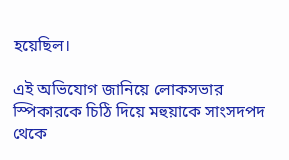হয়েছিল।

এই অভিযোগ জানিয়ে লোকসভার স্পিকারকে চিঠি দিয়ে মহুয়াকে সাংসদপদ থেকে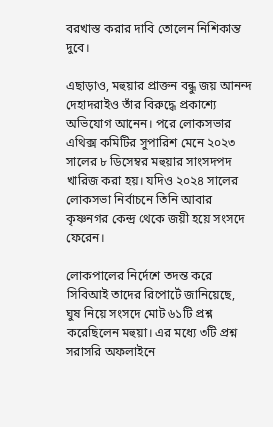বরখাস্ত করার দাবি তোলেন নিশিকান্ত দুবে।

এছাড়াও, মহুয়ার প্রাক্তন বন্ধু জয় আনন্দ দেহাদরাইও তাঁর বিরুদ্ধে প্রকাশ্যে অভিযোগ আনেন। পরে লোকসভার এথিক্স কমিটির সুপারিশ মেনে ২০২৩ সালের ৮ ডিসেম্বর মহুয়ার সাংসদপদ খারিজ করা হয়। যদিও ২০২৪ সালের লোকসভা নির্বাচনে তিনি আবার কৃষ্ণনগর কেন্দ্র থেকে জয়ী হয়ে সংসদে ফেরেন।

লোকপালের নির্দেশে তদন্ত করে সিবিআই তাদের রিপোর্টে জানিয়েছে, ঘুষ নিয়ে সংসদে মোট ৬১টি প্রশ্ন করেছিলেন মহুয়া। এর মধ্যে ৩টি প্রশ্ন সরাসরি অফলাইনে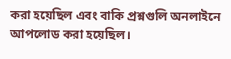করা হয়েছিল এবং বাকি প্রশ্নগুলি অনলাইনে আপলোড করা হয়েছিল।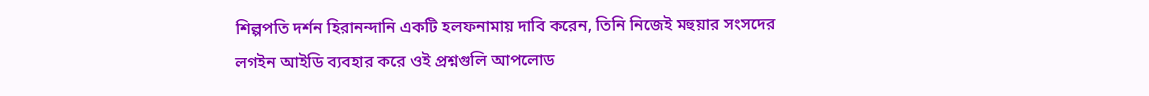শিল্পপতি দর্শন হিরানন্দানি একটি হলফনামায় দাবি করেন, তিনি নিজেই মহুয়ার সংসদের লগইন আইডি ব্যবহার করে ওই প্রশ্নগুলি আপলোড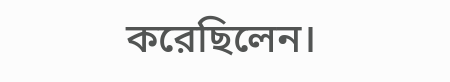করেছিলেন।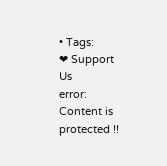• Tags:
❤ Support Us
error: Content is protected !!